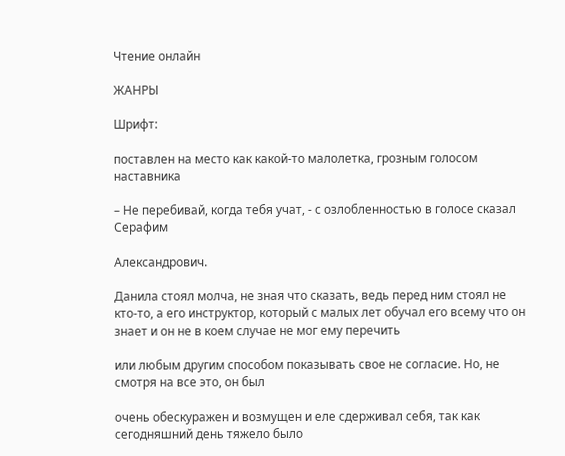Чтение онлайн

ЖАНРЫ

Шрифт:

поставлен на место как какой-то малолетка, грозным голосом наставника

– Не перебивай, когда тебя учат, - с озлобленностью в голосе сказал Серафим

Александрович.

Данила стоял молча, не зная что сказать, ведь перед ним стоял не кто-то, а его инструктор, который с малых лет обучал его всему что он знает и он не в коем случае не мог ему перечить

или любым другим способом показывать свое не согласие. Но, не смотря на все это, он был

очень обескуражен и возмущен и еле сдерживал себя, так как сегодняшний день тяжело было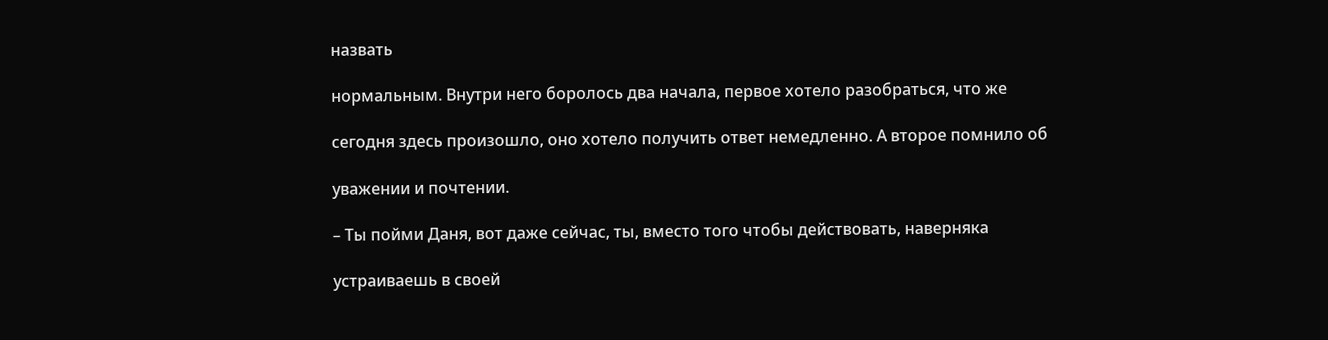назвать

нормальным. Внутри него боролось два начала, первое хотело разобраться, что же

сегодня здесь произошло, оно хотело получить ответ немедленно. А второе помнило об

уважении и почтении.

– Ты пойми Даня, вот даже сейчас, ты, вместо того чтобы действовать, наверняка

устраиваешь в своей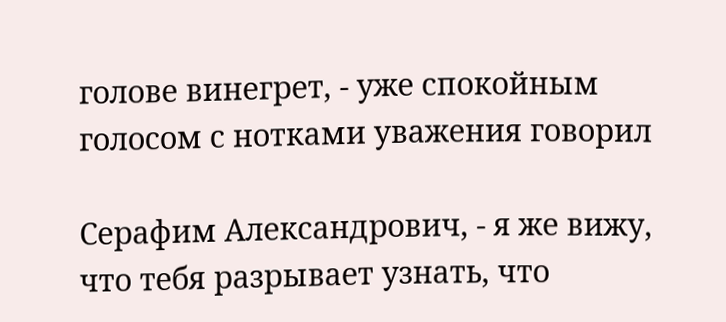голове винегрет, - уже спокойным голосом с нотками уважения говорил

Серафим Александрович, - я же вижу, что тебя разрывает узнать, что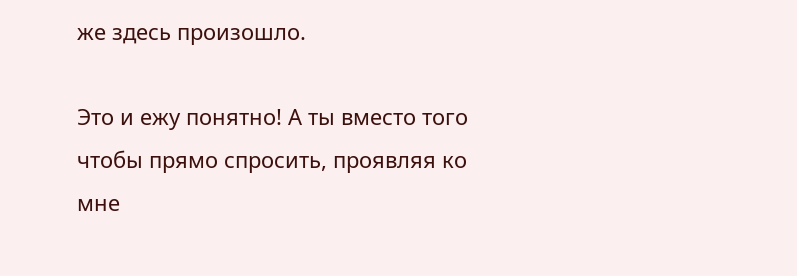же здесь произошло.

Это и ежу понятно! А ты вместо того чтобы прямо спросить, проявляя ко мне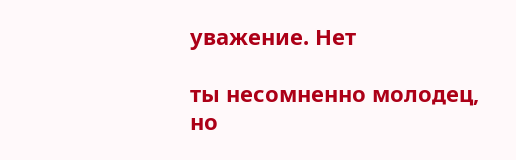уважение. Нет

ты несомненно молодец, но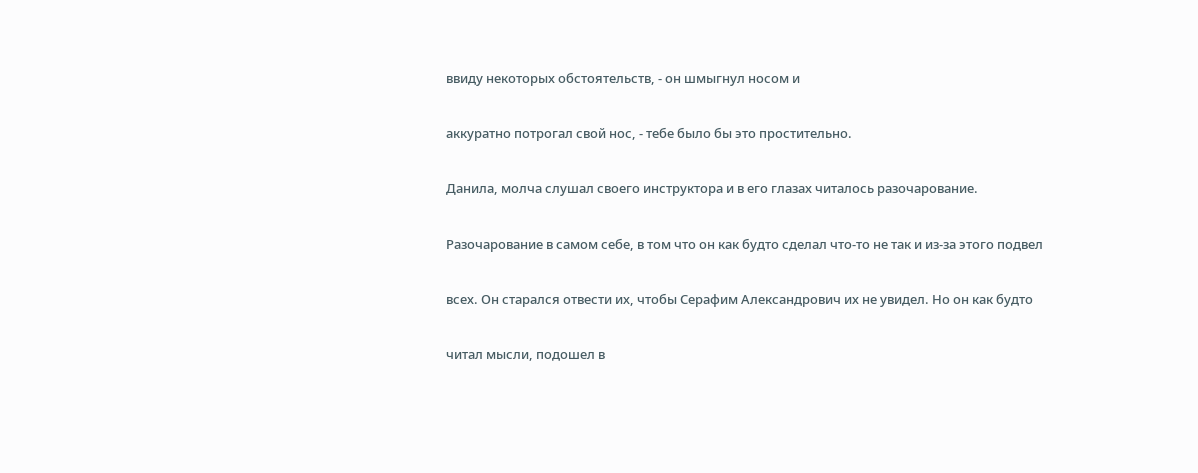ввиду некоторых обстоятельств, - он шмыгнул носом и

аккуратно потрогал свой нос, - тебе было бы это простительно.

Данила, молча слушал своего инструктора и в его глазах читалось разочарование.

Разочарование в самом себе, в том что он как будто сделал что-то не так и из-за этого подвел

всех. Он старался отвести их, чтобы Серафим Александрович их не увидел. Но он как будто

читал мысли, подошел в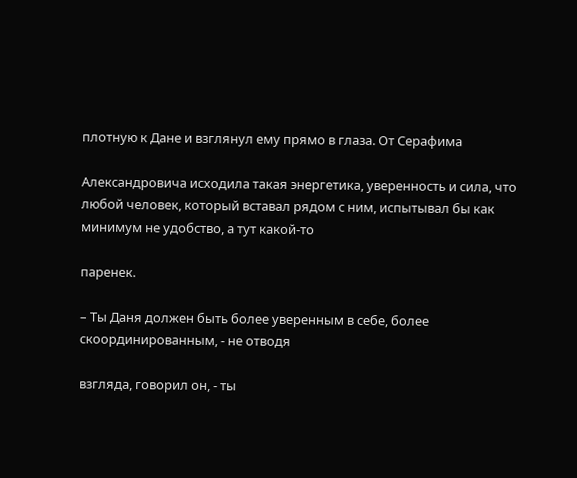плотную к Дане и взглянул ему прямо в глаза. От Серафима

Александровича исходила такая энергетика, уверенность и сила, что любой человек, который вставал рядом с ним, испытывал бы как минимум не удобство, а тут какой-то

паренек.

– Ты Даня должен быть более уверенным в себе, более скоординированным, - не отводя

взгляда, говорил он, - ты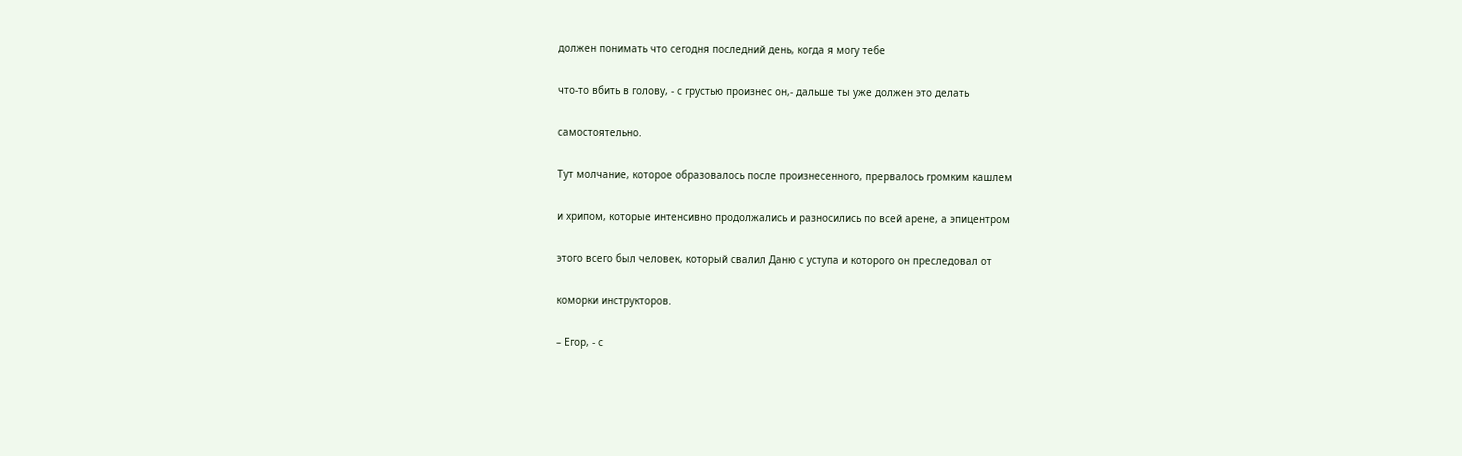должен понимать что сегодня последний день, когда я могу тебе

что-то вбить в голову, - с грустью произнес он,- дальше ты уже должен это делать

самостоятельно.

Тут молчание, которое образовалось после произнесенного, прервалось громким кашлем

и хрипом, которые интенсивно продолжались и разносились по всей арене, а эпицентром

этого всего был человек, который свалил Даню с уступа и которого он преследовал от

коморки инструкторов.

– Егор, - с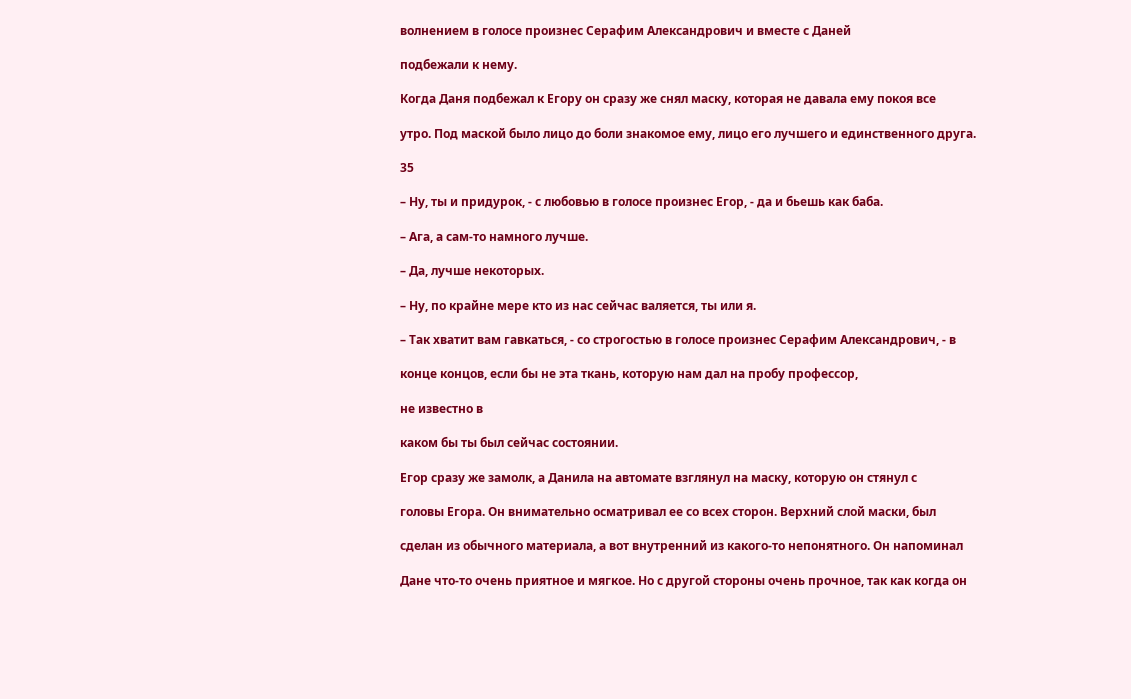волнением в голосе произнес Серафим Александрович и вместе с Даней

подбежали к нему.

Когда Даня подбежал к Егору он сразу же снял маску, которая не давала ему покоя все

утро. Под маской было лицо до боли знакомое ему, лицо его лучшего и единственного друга.

35

– Ну, ты и придурок, - с любовью в голосе произнес Егор, - да и бьешь как баба.

– Ага, а сам-то намного лучше.

– Да, лучше некоторых.

– Ну, по крайне мере кто из нас сейчас валяется, ты или я.

– Так хватит вам гавкаться, - со строгостью в голосе произнес Серафим Александрович, - в

конце концов, если бы не эта ткань, которую нам дал на пробу профессор,

не известно в

каком бы ты был сейчас состоянии.

Егор сразу же замолк, а Данила на автомате взглянул на маску, которую он стянул с

головы Егора. Он внимательно осматривал ее со всех сторон. Верхний слой маски, был

сделан из обычного материала, а вот внутренний из какого-то непонятного. Он напоминал

Дане что-то очень приятное и мягкое. Но с другой стороны очень прочное, так как когда он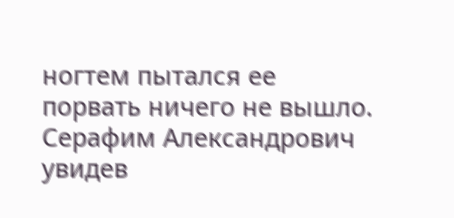ногтем пытался ее порвать ничего не вышло. Серафим Александрович увидев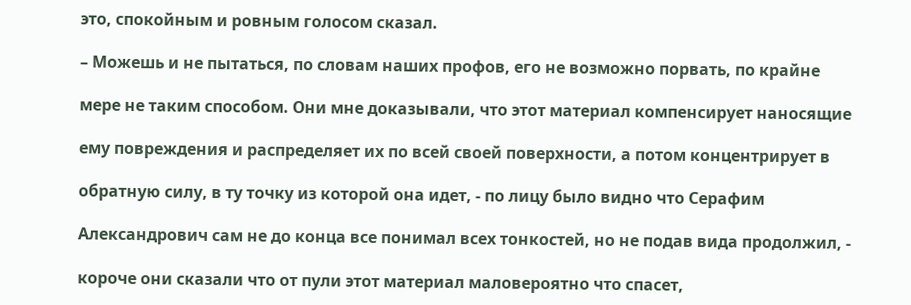это, спокойным и ровным голосом сказал.

– Можешь и не пытаться, по словам наших профов, его не возможно порвать, по крайне

мере не таким способом. Они мне доказывали, что этот материал компенсирует наносящие

ему повреждения и распределяет их по всей своей поверхности, а потом концентрирует в

обратную силу, в ту точку из которой она идет, - по лицу было видно что Серафим

Александрович сам не до конца все понимал всех тонкостей, но не подав вида продолжил, -

короче они сказали что от пули этот материал маловероятно что спасет,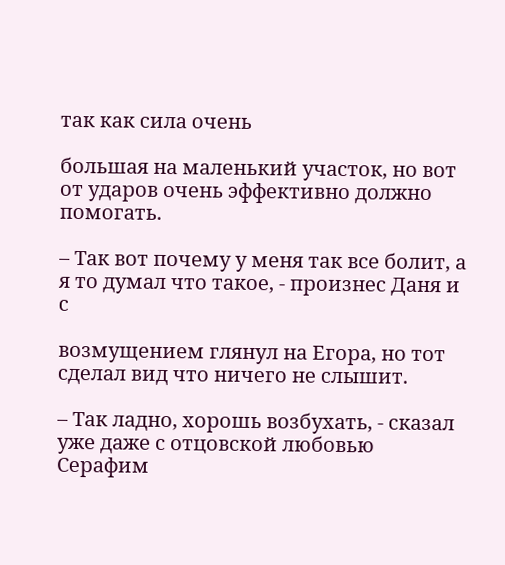так как сила очень

большая на маленький участок, но вот от ударов очень эффективно должно помогать.

– Так вот почему у меня так все болит, а я то думал что такое, - произнес Даня и с

возмущением глянул на Егора, но тот сделал вид что ничего не слышит.

– Так ладно, хорошь возбухать, - сказал уже даже с отцовской любовью Серафим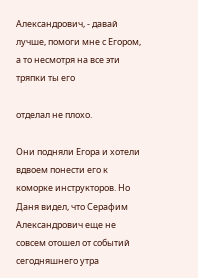Александрович, - давай лучше, помоги мне с Егором, а то несмотря на все эти тряпки ты его

отделал не плохо.

Они подняли Егора и хотели вдвоем понести его к коморке инструкторов. Но Даня видел, что Серафим Александрович еще не совсем отошел от событий сегодняшнего утра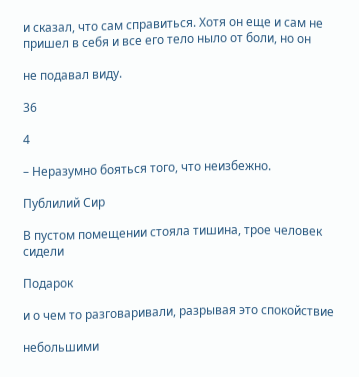и сказал, что сам справиться. Хотя он еще и сам не пришел в себя и все его тело ныло от боли, но он

не подавал виду.

36

4

– Неразумно бояться того, что неизбежно.

Публилий Сир

В пустом помещении стояла тишина, трое человек сидели

Подарок

и о чем то разговаривали, разрывая это спокойствие

небольшими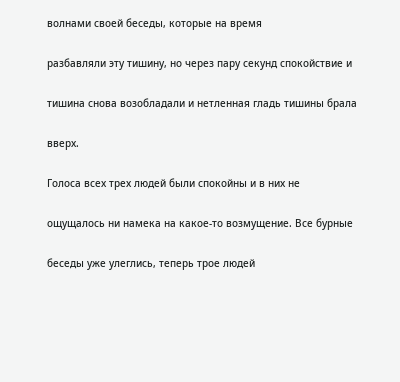волнами своей беседы, которые на время

разбавляли эту тишину, но через пару секунд спокойствие и

тишина снова возобладали и нетленная гладь тишины брала

вверх.

Голоса всех трех людей были спокойны и в них не

ощущалось ни намека на какое-то возмущение. Все бурные

беседы уже улеглись, теперь трое людей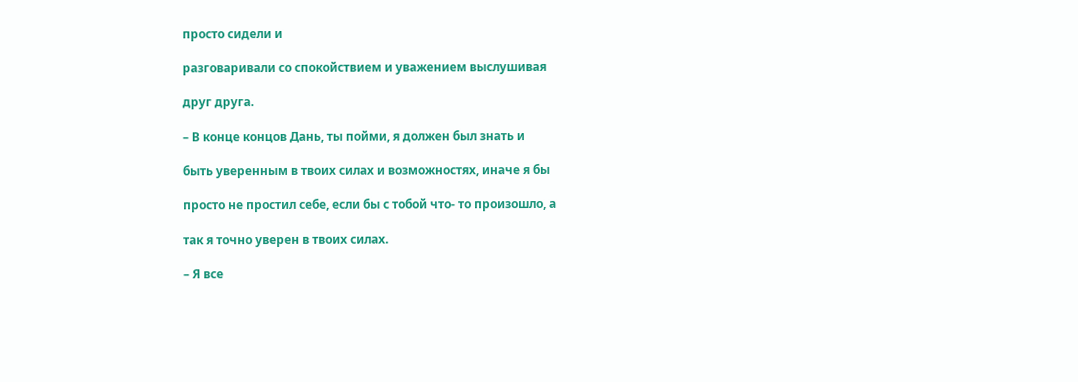просто сидели и

разговаривали со спокойствием и уважением выслушивая

друг друга.

– В конце концов Дань, ты пойми, я должен был знать и

быть уверенным в твоих силах и возможностях, иначе я бы

просто не простил себе, если бы с тобой что- то произошло, а

так я точно уверен в твоих силах.

– Я все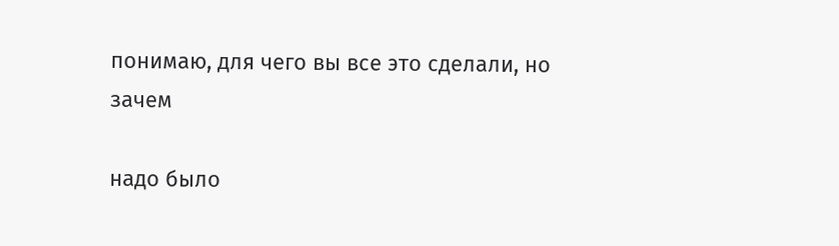понимаю, для чего вы все это сделали, но зачем

надо было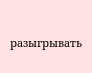разыгрывать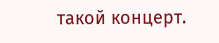такой концерт.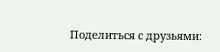Поделиться с друзьями: